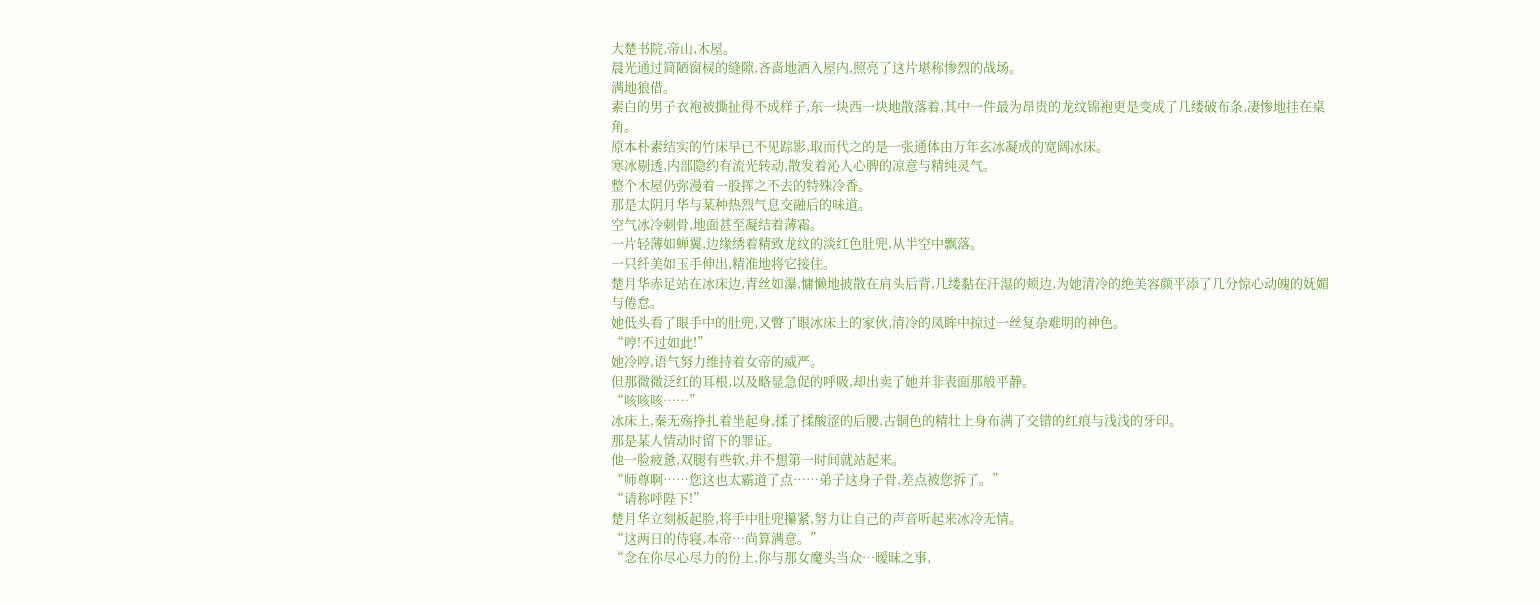大楚书院,帝山,木屋。
晨光通过简陋窗棂的缝隙,吝啬地洒入屋内,照亮了这片堪称惨烈的战场。
满地狼借。
素白的男子衣袍被撕扯得不成样子,东一块西一块地散落着,其中一件最为昂贵的龙纹锦袍更是变成了几缕破布条,凄惨地挂在桌角。
原本朴素结实的竹床早已不见踪影,取而代之的是一张通体由万年玄冰凝成的宽阔冰床。
寒冰剔透,内部隐约有流光转动,散发着沁人心脾的凉意与精纯灵气。
整个木屋仍弥漫着一股挥之不去的特殊冷香。
那是太阴月华与某种热烈气息交融后的味道。
空气冰冷刺骨,地面甚至凝结着薄霜。
一片轻薄如蝉翼,边缘绣着精致龙纹的淡红色肚兜,从半空中飘落。
一只纤美如玉手伸出,精准地将它接住。
楚月华赤足站在冰床边,青丝如瀑,慵懒地披散在肩头后背,几缕黏在汗湿的颊边,为她清冷的绝美容颜平添了几分惊心动魄的妩媚与倦怠。
她低头看了眼手中的肚兜,又瞥了眼冰床上的家伙,清冷的凤眸中掠过一丝复杂难明的神色。
“哼!不过如此!”
她冷哼,语气努力维持着女帝的威严。
但那微微泛红的耳根,以及略显急促的呼吸,却出卖了她并非表面那般平静。
“咳咳咳……”
冰床上,秦无殇挣扎着坐起身,揉了揉酸涩的后腰,古铜色的精壮上身布满了交错的红痕与浅浅的牙印。
那是某人情动时留下的罪证。
他一脸疲惫,双腿有些软,并不想第一时间就站起来。
“师尊啊……您这也太霸道了点……弟子这身子骨,差点被您拆了。”
“请称呼陛下!”
楚月华立刻板起脸,将手中肚兜攥紧,努力让自己的声音听起来冰冷无情。
“这两日的侍寝,本帝…尚算满意。”
“念在你尽心尽力的份上,你与那女魔头当众…暧昧之事,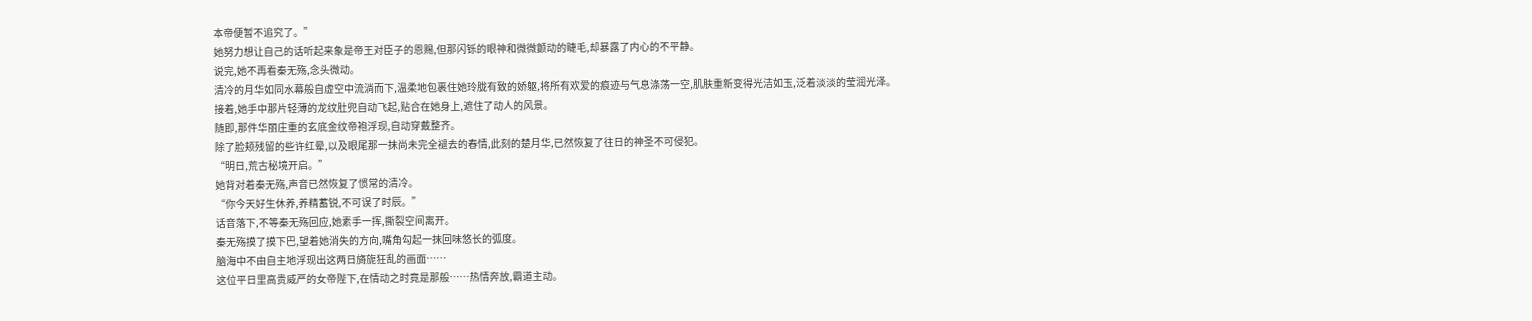本帝便暂不追究了。”
她努力想让自己的话听起来象是帝王对臣子的恩赐,但那闪铄的眼神和微微颤动的睫毛,却暴露了内心的不平静。
说完,她不再看秦无殇,念头微动。
清冷的月华如同水幕般自虚空中流淌而下,温柔地包裹住她玲胧有致的娇躯,将所有欢爱的痕迹与气息涤荡一空,肌肤重新变得光洁如玉,泛着淡淡的莹润光泽。
接着,她手中那片轻薄的龙纹肚兜自动飞起,贴合在她身上,遮住了动人的风景。
随即,那件华丽庄重的玄底金纹帝袍浮现,自动穿戴整齐。
除了脸颊残留的些许红晕,以及眼尾那一抹尚未完全褪去的春情,此刻的楚月华,已然恢复了往日的神圣不可侵犯。
“明日,荒古秘境开启。”
她背对着秦无殇,声音已然恢复了惯常的清冷。
“你今天好生休养,养精蓄锐,不可误了时辰。”
话音落下,不等秦无殇回应,她素手一挥,撕裂空间离开。
秦无殇摸了摸下巴,望着她消失的方向,嘴角勾起一抹回味悠长的弧度。
脑海中不由自主地浮现出这两日旖旎狂乱的画面……
这位平日里高贵威严的女帝陛下,在情动之时竟是那般……热情奔放,霸道主动。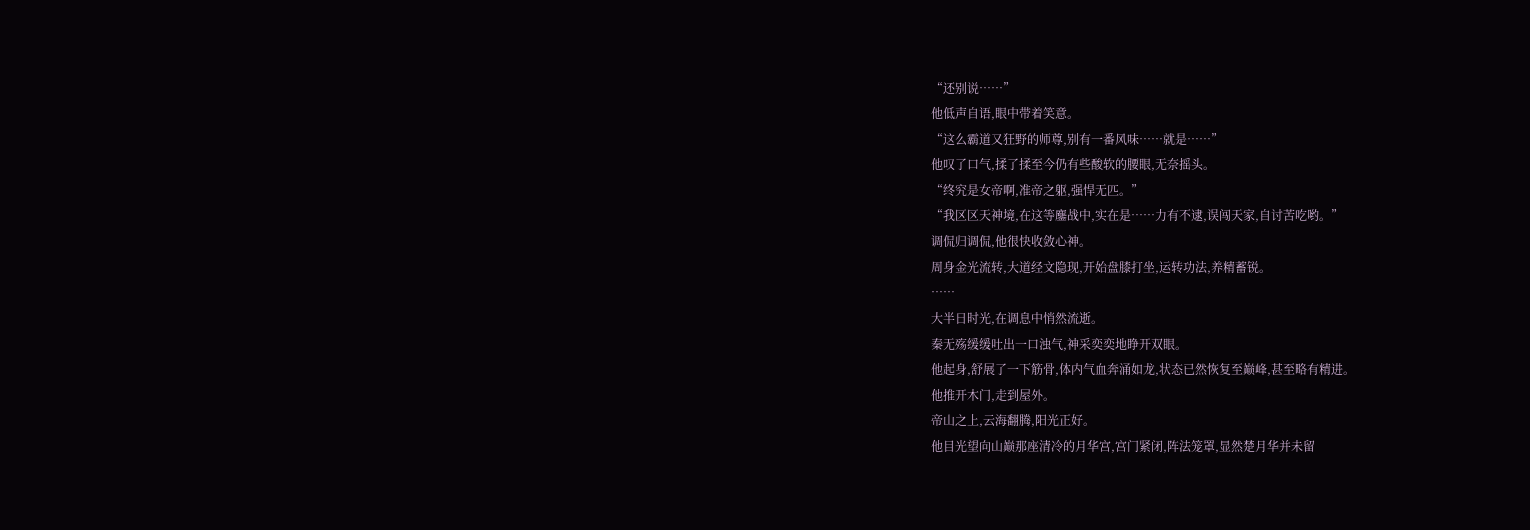“还别说……”
他低声自语,眼中带着笑意。
“这么霸道又狂野的师尊,别有一番风味……就是……”
他叹了口气,揉了揉至今仍有些酸软的腰眼,无奈摇头。
“终究是女帝啊,准帝之躯,强悍无匹。”
“我区区天神境,在这等鏖战中,实在是……力有不逮,误闯天家,自讨苦吃哟。”
调侃归调侃,他很快收敛心神。
周身金光流转,大道经文隐现,开始盘膝打坐,运转功法,养精蓄锐。
……
大半日时光,在调息中悄然流逝。
秦无殇缓缓吐出一口浊气,神采奕奕地睁开双眼。
他起身,舒展了一下筋骨,体内气血奔涌如龙,状态已然恢复至巅峰,甚至略有精进。
他推开木门,走到屋外。
帝山之上,云海翻腾,阳光正好。
他目光望向山巅那座清冷的月华宫,宫门紧闭,阵法笼罩,显然楚月华并未留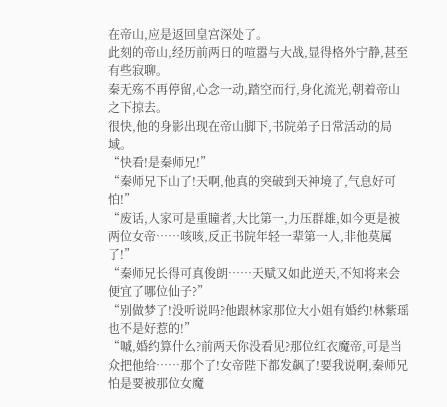在帝山,应是返回皇宫深处了。
此刻的帝山,经历前两日的喧嚣与大战,显得格外宁静,甚至有些寂聊。
秦无殇不再停留,心念一动,踏空而行,身化流光,朝着帝山之下掠去。
很快,他的身影出现在帝山脚下,书院弟子日常活动的局域。
“快看!是秦师兄!”
“秦师兄下山了!天啊,他真的突破到天神境了,气息好可怕!”
“废话,人家可是重瞳者,大比第一,力压群雄,如今更是被两位女帝……咳咳,反正书院年轻一辈第一人,非他莫属了!”
“秦师兄长得可真俊朗……天赋又如此逆天,不知将来会便宜了哪位仙子?”
“别做梦了!没听说吗?他跟林家那位大小姐有婚约!林紫瑶也不是好惹的!”
“嘁,婚约算什么?前两天你没看见?那位红衣魔帝,可是当众把他给……那个了!女帝陛下都发飙了!要我说啊,秦师兄怕是要被那位女魔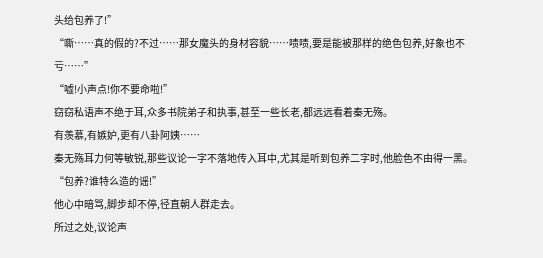头给包养了!”
“嘶……真的假的?不过……那女魔头的身材容貌……啧啧,要是能被那样的绝色包养,好象也不亏……”
“嘘!小声点!你不要命啦!”
窃窃私语声不绝于耳,众多书院弟子和执事,甚至一些长老,都远远看着秦无殇。
有羡慕,有嫉妒,更有八卦阿姨……
秦无殇耳力何等敏锐,那些议论一字不落地传入耳中,尤其是听到包养二字时,他脸色不由得一黑。
“包养?谁特么造的谣!”
他心中暗骂,脚步却不停,径直朝人群走去。
所过之处,议论声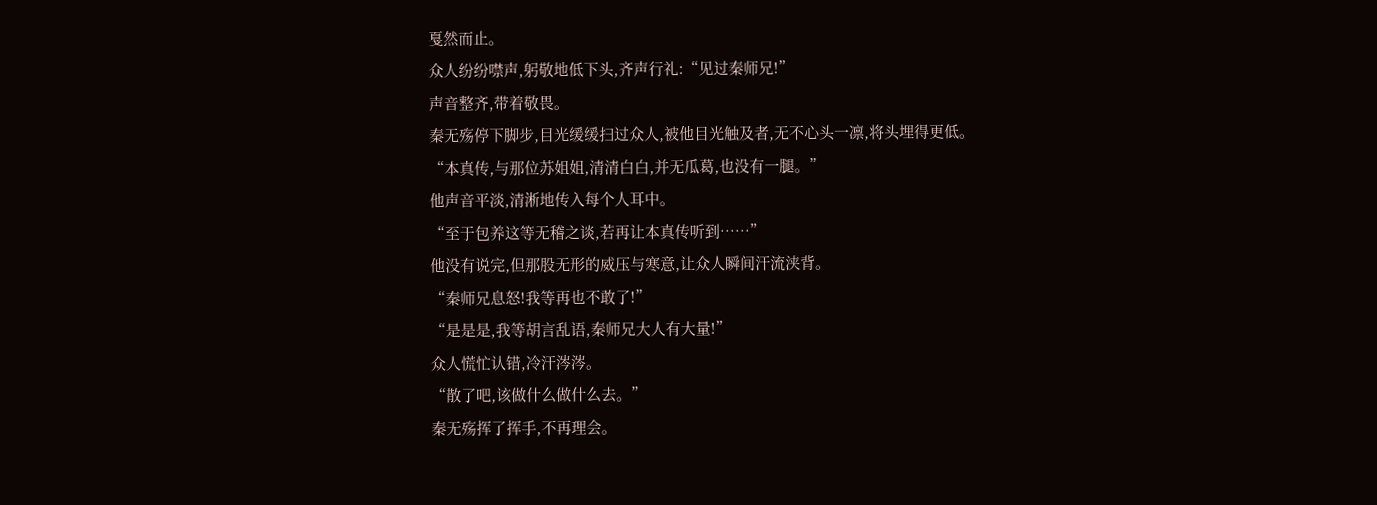戛然而止。
众人纷纷噤声,躬敬地低下头,齐声行礼:“见过秦师兄!”
声音整齐,带着敬畏。
秦无殇停下脚步,目光缓缓扫过众人,被他目光触及者,无不心头一凛,将头埋得更低。
“本真传,与那位苏姐姐,清清白白,并无瓜葛,也没有一腿。”
他声音平淡,清淅地传入每个人耳中。
“至于包养这等无稽之谈,若再让本真传听到……”
他没有说完,但那股无形的威压与寒意,让众人瞬间汗流浃背。
“秦师兄息怒!我等再也不敢了!”
“是是是,我等胡言乱语,秦师兄大人有大量!”
众人慌忙认错,冷汗涔涔。
“散了吧,该做什么做什么去。”
秦无殇挥了挥手,不再理会。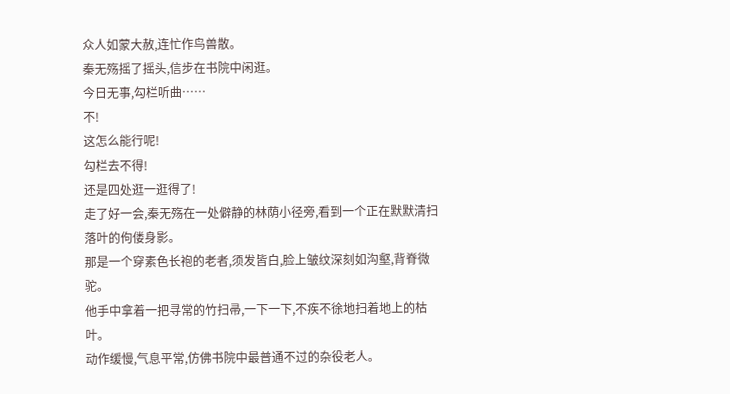众人如蒙大赦,连忙作鸟兽散。
秦无殇摇了摇头,信步在书院中闲逛。
今日无事,勾栏听曲……
不!
这怎么能行呢!
勾栏去不得!
还是四处逛一逛得了!
走了好一会,秦无殇在一处僻静的林荫小径旁,看到一个正在默默清扫落叶的佝偻身影。
那是一个穿素色长袍的老者,须发皆白,脸上皱纹深刻如沟壑,背脊微驼。
他手中拿着一把寻常的竹扫帚,一下一下,不疾不徐地扫着地上的枯叶。
动作缓慢,气息平常,仿佛书院中最普通不过的杂役老人。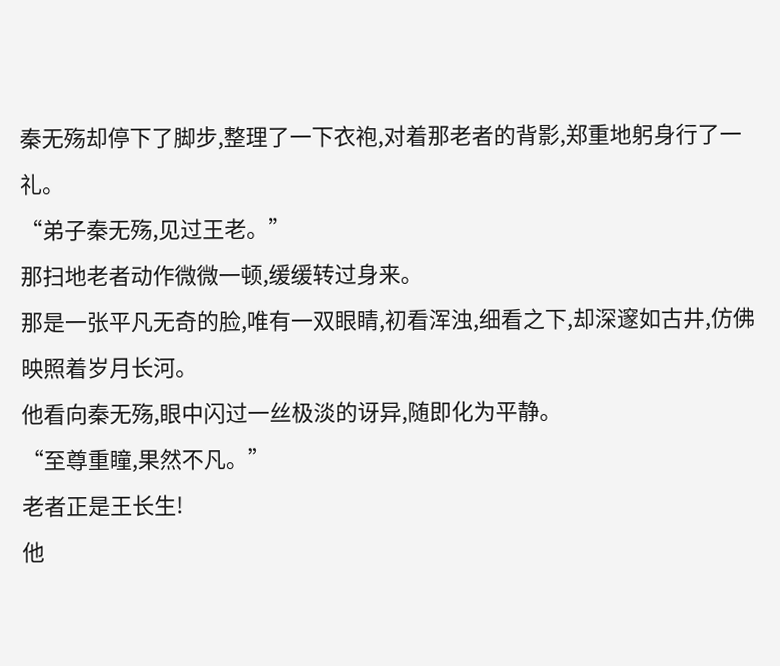秦无殇却停下了脚步,整理了一下衣袍,对着那老者的背影,郑重地躬身行了一礼。
“弟子秦无殇,见过王老。”
那扫地老者动作微微一顿,缓缓转过身来。
那是一张平凡无奇的脸,唯有一双眼睛,初看浑浊,细看之下,却深邃如古井,仿佛映照着岁月长河。
他看向秦无殇,眼中闪过一丝极淡的讶异,随即化为平静。
“至尊重瞳,果然不凡。”
老者正是王长生!
他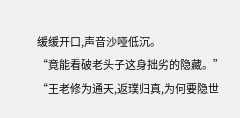缓缓开口,声音沙哑低沉。
“竟能看破老头子这身拙劣的隐藏。”
“王老修为通天,返璞归真,为何要隐世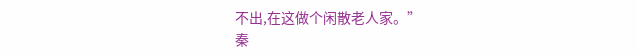不出,在这做个闲散老人家。”
秦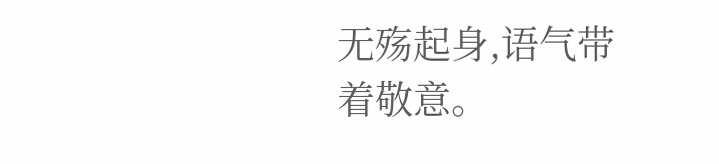无殇起身,语气带着敬意。